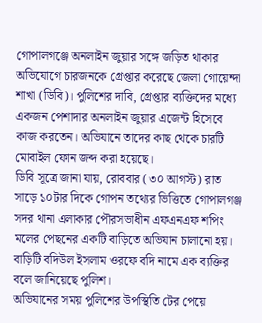গোপালগঞ্জে অনলাইন জুয়ার সঙ্গে জড়িত থাকার অভিযোগে চারজনকে গ্রেপ্তার করেছে জেলা গোয়েন্দা শাখা (ডিবি)। পুলিশের দাবি, গ্রেপ্তার ব্যক্তিদের মধ্যে একজন পেশাদার অনলাইন জুয়ার এজেন্ট হিসেবে কাজ করতেন। অভিযানে তাদের কাছ থেকে চারটি মোবাইল ফোন জব্দ করা হয়েছে।
ডিবি সূত্রে জানা যায়, রোববার (৩০ আগস্ট) রাত সাড়ে ১০টার দিকে গোপন তথ্যের ভিত্তিতে গোপালগঞ্জ সদর থানা এলাকার পৌরসভাধীন এফএনএফ শপিং মলের পেছনের একটি বাড়িতে অভিযান চালানো হয়। বাড়িটি বদিউল ইসলাম ওরফে বদি নামে এক ব্যক্তির বলে জানিয়েছে পুলিশ।
অভিযানের সময় পুলিশের উপস্থিতি টের পেয়ে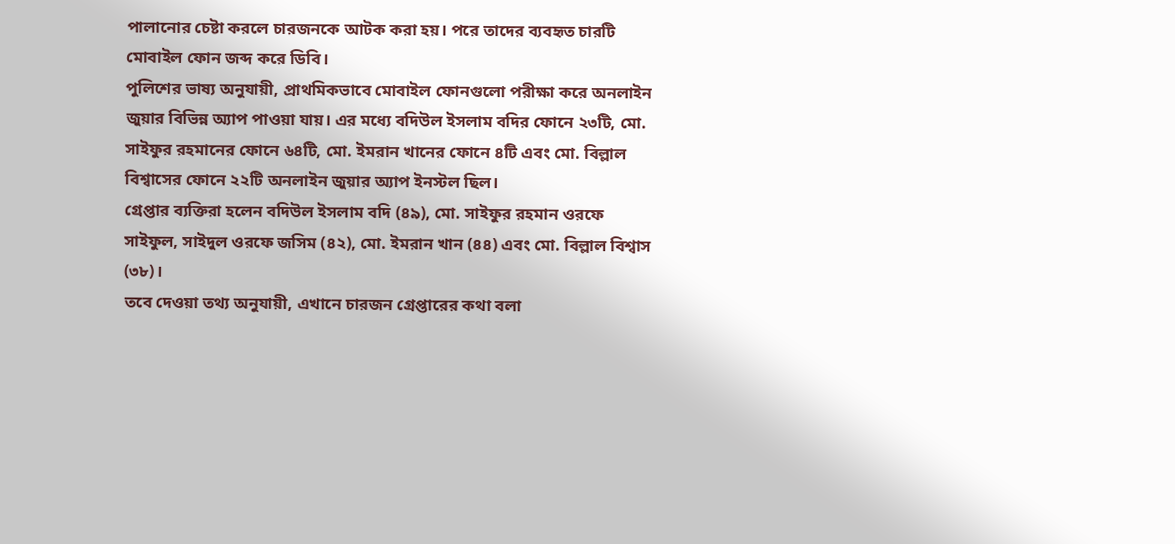পালানোর চেষ্টা করলে চারজনকে আটক করা হয়। পরে তাদের ব্যবহৃত চারটি মোবাইল ফোন জব্দ করে ডিবি।
পুলিশের ভাষ্য অনুযায়ী, প্রাথমিকভাবে মোবাইল ফোনগুলো পরীক্ষা করে অনলাইন জুয়ার বিভিন্ন অ্যাপ পাওয়া যায়। এর মধ্যে বদিউল ইসলাম বদির ফোনে ২৩টি, মো. সাইফুর রহমানের ফোনে ৬৪টি, মো. ইমরান খানের ফোনে ৪টি এবং মো. বিল্লাল বিশ্বাসের ফোনে ২২টি অনলাইন জুয়ার অ্যাপ ইনস্টল ছিল।
গ্রেপ্তার ব্যক্তিরা হলেন বদিউল ইসলাম বদি (৪৯), মো. সাইফুর রহমান ওরফে সাইফুল, সাইদুল ওরফে জসিম (৪২), মো. ইমরান খান (৪৪) এবং মো. বিল্লাল বিশ্বাস (৩৮)।
তবে দেওয়া তথ্য অনুযায়ী, এখানে চারজন গ্রেপ্তারের কথা বলা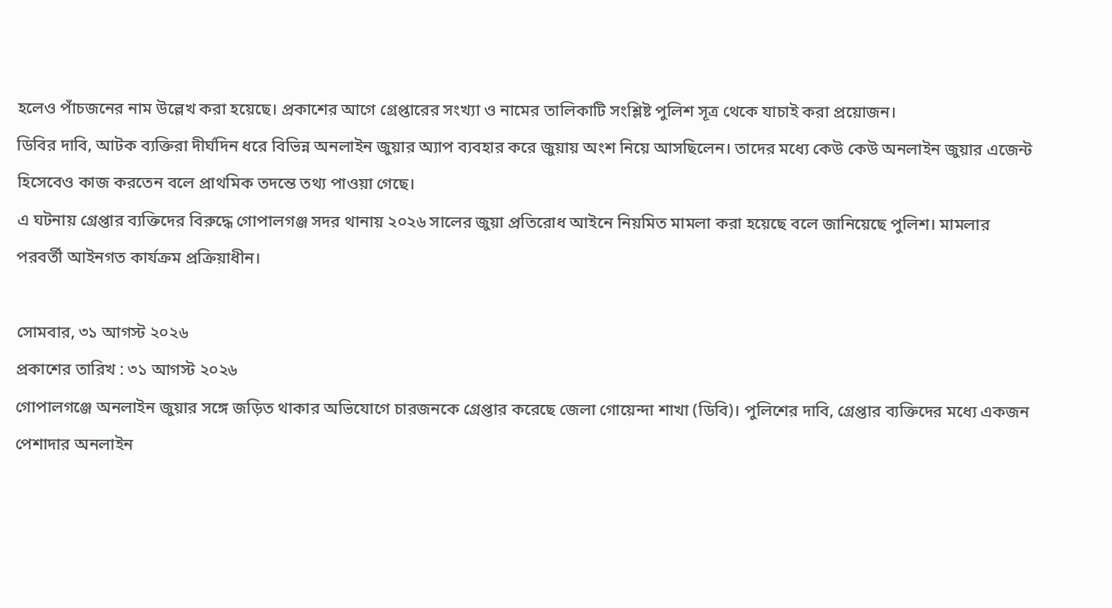হলেও পাঁচজনের নাম উল্লেখ করা হয়েছে। প্রকাশের আগে গ্রেপ্তারের সংখ্যা ও নামের তালিকাটি সংশ্লিষ্ট পুলিশ সূত্র থেকে যাচাই করা প্রয়োজন।
ডিবির দাবি, আটক ব্যক্তিরা দীর্ঘদিন ধরে বিভিন্ন অনলাইন জুয়ার অ্যাপ ব্যবহার করে জুয়ায় অংশ নিয়ে আসছিলেন। তাদের মধ্যে কেউ কেউ অনলাইন জুয়ার এজেন্ট হিসেবেও কাজ করতেন বলে প্রাথমিক তদন্তে তথ্য পাওয়া গেছে।
এ ঘটনায় গ্রেপ্তার ব্যক্তিদের বিরুদ্ধে গোপালগঞ্জ সদর থানায় ২০২৬ সালের জুয়া প্রতিরোধ আইনে নিয়মিত মামলা করা হয়েছে বলে জানিয়েছে পুলিশ। মামলার পরবর্তী আইনগত কার্যক্রম প্রক্রিয়াধীন।

সোমবার, ৩১ আগস্ট ২০২৬
প্রকাশের তারিখ : ৩১ আগস্ট ২০২৬
গোপালগঞ্জে অনলাইন জুয়ার সঙ্গে জড়িত থাকার অভিযোগে চারজনকে গ্রেপ্তার করেছে জেলা গোয়েন্দা শাখা (ডিবি)। পুলিশের দাবি, গ্রেপ্তার ব্যক্তিদের মধ্যে একজন পেশাদার অনলাইন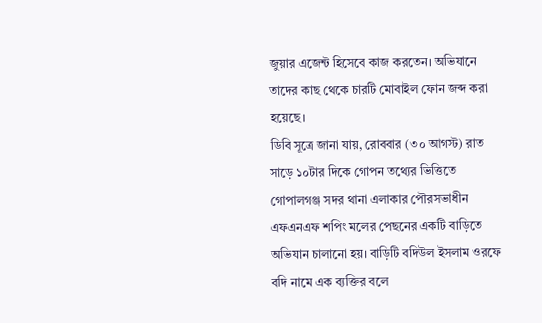জুয়ার এজেন্ট হিসেবে কাজ করতেন। অভিযানে তাদের কাছ থেকে চারটি মোবাইল ফোন জব্দ করা হয়েছে।
ডিবি সূত্রে জানা যায়, রোববার (৩০ আগস্ট) রাত সাড়ে ১০টার দিকে গোপন তথ্যের ভিত্তিতে গোপালগঞ্জ সদর থানা এলাকার পৌরসভাধীন এফএনএফ শপিং মলের পেছনের একটি বাড়িতে অভিযান চালানো হয়। বাড়িটি বদিউল ইসলাম ওরফে বদি নামে এক ব্যক্তির বলে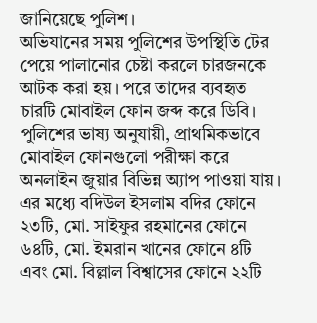জানিয়েছে পুলিশ।
অভিযানের সময় পুলিশের উপস্থিতি টের পেয়ে পালানোর চেষ্টা করলে চারজনকে আটক করা হয়। পরে তাদের ব্যবহৃত চারটি মোবাইল ফোন জব্দ করে ডিবি।
পুলিশের ভাষ্য অনুযায়ী, প্রাথমিকভাবে মোবাইল ফোনগুলো পরীক্ষা করে অনলাইন জুয়ার বিভিন্ন অ্যাপ পাওয়া যায়। এর মধ্যে বদিউল ইসলাম বদির ফোনে ২৩টি, মো. সাইফুর রহমানের ফোনে ৬৪টি, মো. ইমরান খানের ফোনে ৪টি এবং মো. বিল্লাল বিশ্বাসের ফোনে ২২টি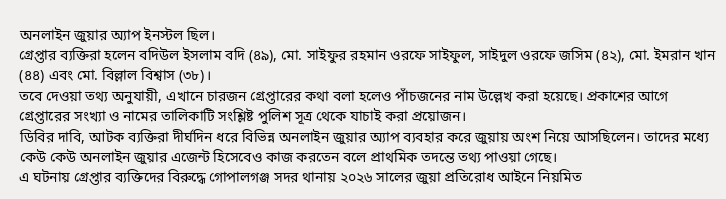অনলাইন জুয়ার অ্যাপ ইনস্টল ছিল।
গ্রেপ্তার ব্যক্তিরা হলেন বদিউল ইসলাম বদি (৪৯), মো. সাইফুর রহমান ওরফে সাইফুল, সাইদুল ওরফে জসিম (৪২), মো. ইমরান খান (৪৪) এবং মো. বিল্লাল বিশ্বাস (৩৮)।
তবে দেওয়া তথ্য অনুযায়ী, এখানে চারজন গ্রেপ্তারের কথা বলা হলেও পাঁচজনের নাম উল্লেখ করা হয়েছে। প্রকাশের আগে গ্রেপ্তারের সংখ্যা ও নামের তালিকাটি সংশ্লিষ্ট পুলিশ সূত্র থেকে যাচাই করা প্রয়োজন।
ডিবির দাবি, আটক ব্যক্তিরা দীর্ঘদিন ধরে বিভিন্ন অনলাইন জুয়ার অ্যাপ ব্যবহার করে জুয়ায় অংশ নিয়ে আসছিলেন। তাদের মধ্যে কেউ কেউ অনলাইন জুয়ার এজেন্ট হিসেবেও কাজ করতেন বলে প্রাথমিক তদন্তে তথ্য পাওয়া গেছে।
এ ঘটনায় গ্রেপ্তার ব্যক্তিদের বিরুদ্ধে গোপালগঞ্জ সদর থানায় ২০২৬ সালের জুয়া প্রতিরোধ আইনে নিয়মিত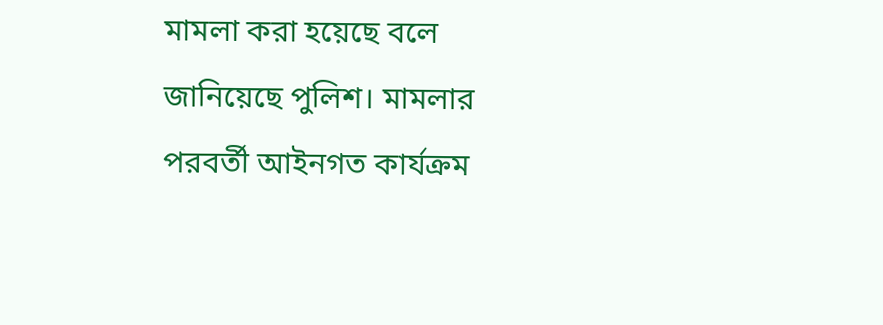মামলা করা হয়েছে বলে জানিয়েছে পুলিশ। মামলার পরবর্তী আইনগত কার্যক্রম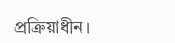প্রক্রিয়াধীন।